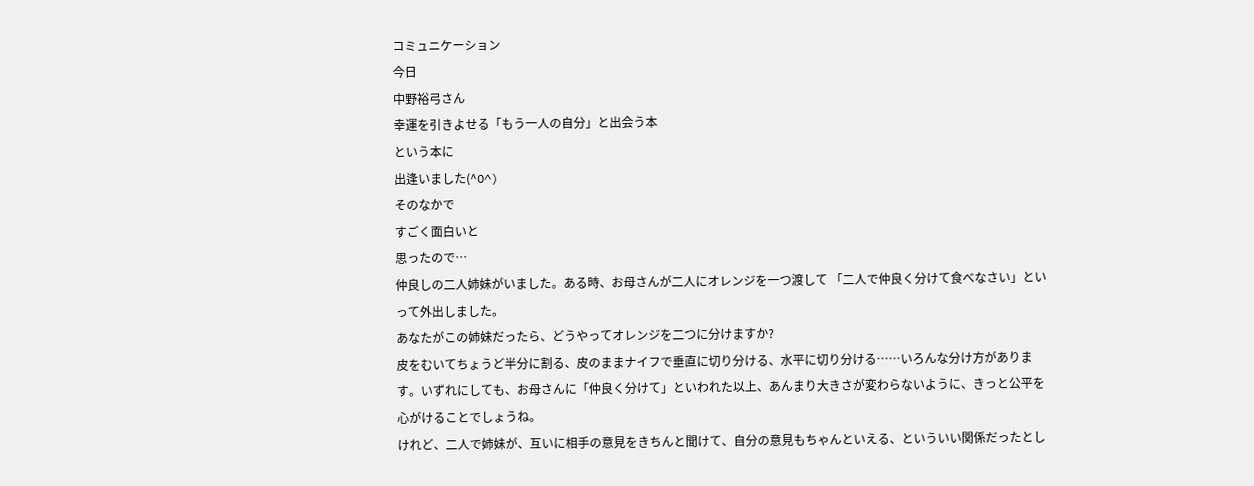コミュニケーション
今日
中野裕弓さん
幸運を引きよせる「もう一人の自分」と出会う本
という本に
出逢いました(^O^)
そのなかで
すごく面白いと
思ったので…
仲良しの二人姉妹がいました。ある時、お母さんが二人にオレンジを一つ渡して 「二人で仲良く分けて食べなさい」といって外出しました。
あなたがこの姉妹だったら、どうやってオレンジを二つに分けますか?
皮をむいてちょうど半分に割る、皮のままナイフで垂直に切り分ける、水平に切り分ける……いろんな分け方があります。いずれにしても、お母さんに「仲良く分けて」といわれた以上、あんまり大きさが変わらないように、きっと公平を心がけることでしょうね。
けれど、二人で姉妹が、互いに相手の意見をきちんと聞けて、自分の意見もちゃんといえる、といういい関係だったとし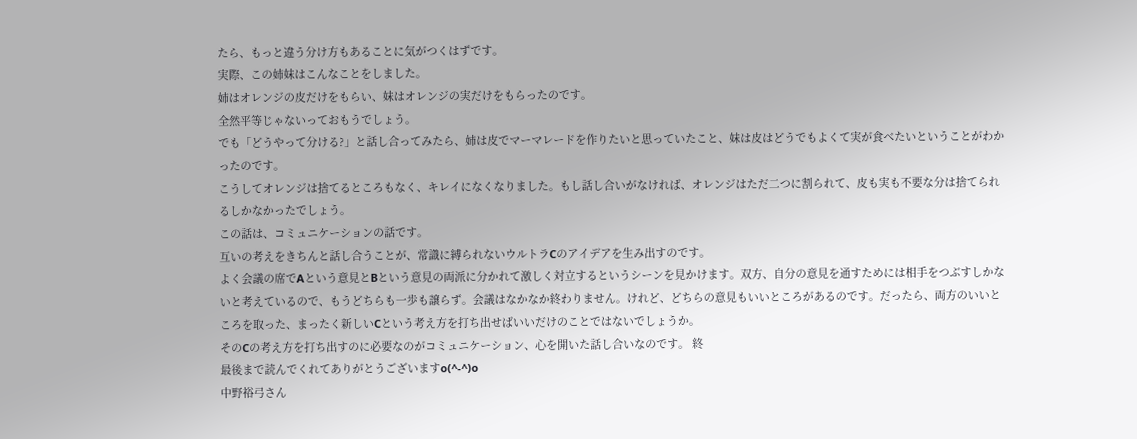たら、もっと違う分け方もあることに気がつくはずです。
実際、この姉妹はこんなことをしました。
姉はオレンジの皮だけをもらい、妹はオレンジの実だけをもらったのです。
全然平等じゃないっておもうでしょう。
でも「どうやって分ける?」と話し合ってみたら、姉は皮でマーマレードを作りたいと思っていたこと、妹は皮はどうでもよくて実が食べたいということがわかったのです。
こうしてオレンジは捨てるところもなく、キレイになくなりました。もし話し合いがなければ、オレンジはただ二つに割られて、皮も実も不要な分は捨てられるしかなかったでしょう。
この話は、コミュニケーションの話です。
互いの考えをきちんと話し合うことが、常識に縛られないウルトラCのアイデアを生み出すのです。
よく会議の席でAという意見とBという意見の両派に分かれて激しく対立するというシーンを見かけます。双方、自分の意見を通すためには相手をつぶすしかないと考えているので、もうどちらも一歩も譲らず。会議はなかなか終わりません。けれど、どちらの意見もいいところがあるのです。だったら、両方のいいところを取った、まったく新しいCという考え方を打ち出せばいいだけのことではないでしょうか。
そのCの考え方を打ち出すのに必要なのがコミュニケーション、心を開いた話し合いなのです。 終
最後まで読んでくれてありがとうございますo(^-^)o
中野裕弓さん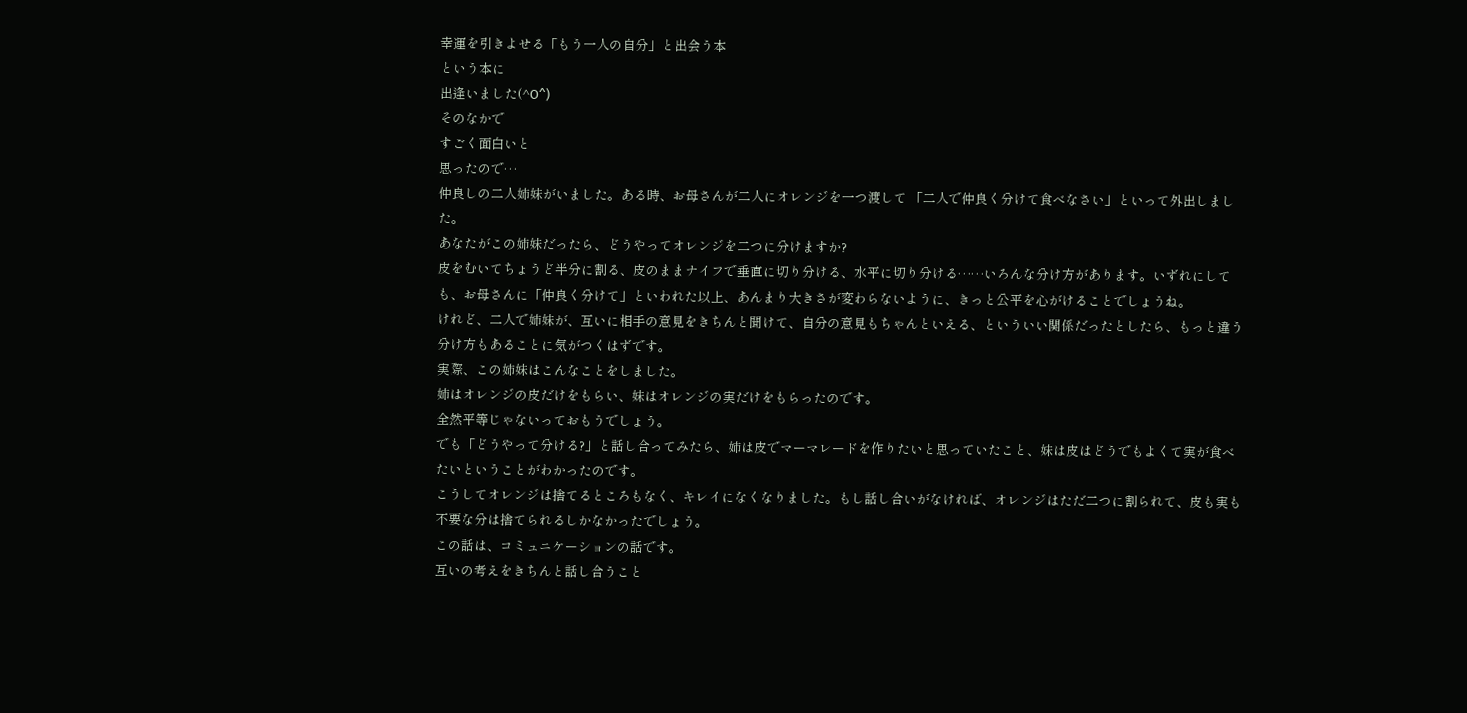幸運を引きよせる「もう一人の自分」と出会う本
という本に
出逢いました(^O^)
そのなかで
すごく面白いと
思ったので…
仲良しの二人姉妹がいました。ある時、お母さんが二人にオレンジを一つ渡して 「二人で仲良く分けて食べなさい」といって外出しました。
あなたがこの姉妹だったら、どうやってオレンジを二つに分けますか?
皮をむいてちょうど半分に割る、皮のままナイフで垂直に切り分ける、水平に切り分ける……いろんな分け方があります。いずれにしても、お母さんに「仲良く分けて」といわれた以上、あんまり大きさが変わらないように、きっと公平を心がけることでしょうね。
けれど、二人で姉妹が、互いに相手の意見をきちんと聞けて、自分の意見もちゃんといえる、といういい関係だったとしたら、もっと違う分け方もあることに気がつくはずです。
実際、この姉妹はこんなことをしました。
姉はオレンジの皮だけをもらい、妹はオレンジの実だけをもらったのです。
全然平等じゃないっておもうでしょう。
でも「どうやって分ける?」と話し合ってみたら、姉は皮でマーマレードを作りたいと思っていたこと、妹は皮はどうでもよくて実が食べたいということがわかったのです。
こうしてオレンジは捨てるところもなく、キレイになくなりました。もし話し合いがなければ、オレンジはただ二つに割られて、皮も実も不要な分は捨てられるしかなかったでしょう。
この話は、コミュニケーションの話です。
互いの考えをきちんと話し合うこと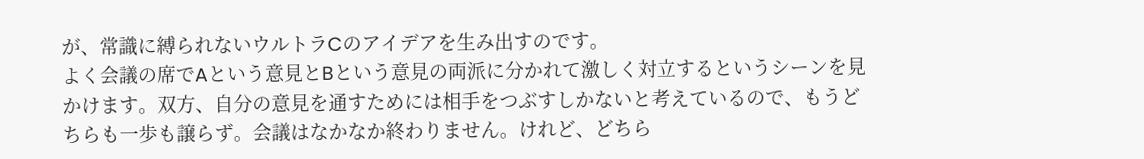が、常識に縛られないウルトラCのアイデアを生み出すのです。
よく会議の席でAという意見とBという意見の両派に分かれて激しく対立するというシーンを見かけます。双方、自分の意見を通すためには相手をつぶすしかないと考えているので、もうどちらも一歩も譲らず。会議はなかなか終わりません。けれど、どちら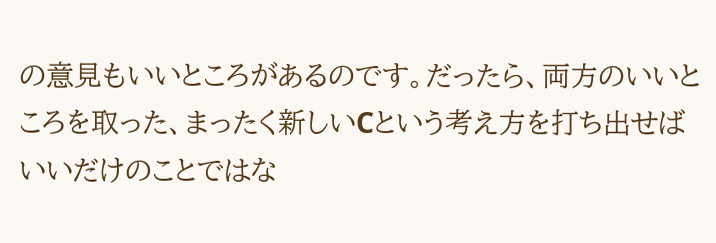の意見もいいところがあるのです。だったら、両方のいいところを取った、まったく新しいCという考え方を打ち出せばいいだけのことではな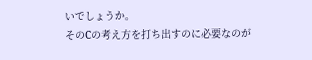いでしょうか。
そのCの考え方を打ち出すのに必要なのが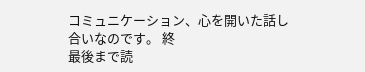コミュニケーション、心を開いた話し合いなのです。 終
最後まで読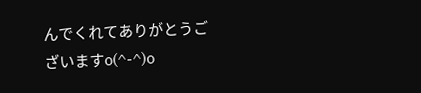んでくれてありがとうございますo(^-^)o